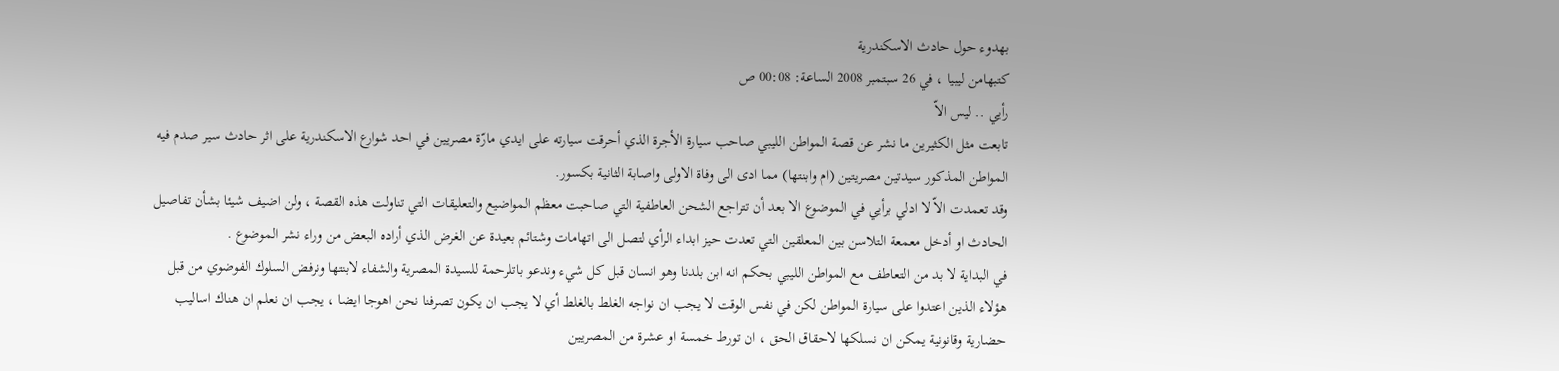بهدوء حول حادث الاسكندرية
كتبهامن ليبيا ، في 26 سبتمبر 2008 الساعة: 00:08 ص
رأيي .. ليس الاّ
تابعت مثل الكثيرين ما نشر عن قصة المواطن الليبي صاحب سيارة الأجرة الذي أحرقت سيارته على ايدي مارّة مصريين في احد شوارع الاسكندرية على اثر حادث سير صدم فيه المواطن المذكور سيدتين مصريتين (ام وابنتها) مما ادى الى وفاة الاولى واصابة الثانية بكسور.
وقد تعمدت الاّ لا ادلي برأيي في الموضوع الا بعد أن تتراجع الشحن العاطفية التي صاحبت معظم المواضيع والتعليقات التي تناولت هذه القصة ، ولن اضيف شيئا بشأن تفاصيل الحادث او أدخل معمعة التلاسن بين المعلقين التي تعدت حيز ابداء الرأي لتصل الى اتهامات وشتائم بعيدة عن الغرض الذي أراده البعض من وراء نشر الموضوع .
في البداية لا بد من التعاطف مع المواطن الليبي بحكم انه ابن بلدنا وهو انسان قبل كل شيء وندعو باتلرحمة للسيدة المصرية والشفاء لابنتها ونرفض السلوك الفوضوي من قبل هؤلاء الذين اعتدوا على سيارة المواطن لكن في نفس الوقت لا يجب ان نواجه الغلط بالغلط أي لا يجب ان يكون تصرفنا نحن اهوجا ايضا ، يجب ان نعلم ان هناك اساليب حضارية وقانونية يمكن ان نسلكها لاحقاق الحق ، ان تورط خمسة او عشرة من المصريين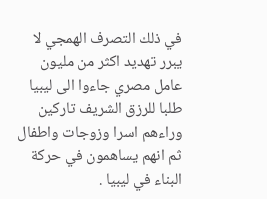في ذلك التصرف الهمجي لا يبرر تهديد اكثر من مليون عامل مصري جاءوا الى ليبيا طلبا للرزق الشريف تاركين وراءهم اسرا وزوجات واطفال ثم انهم يساهمون في حركة البناء في ليبيا .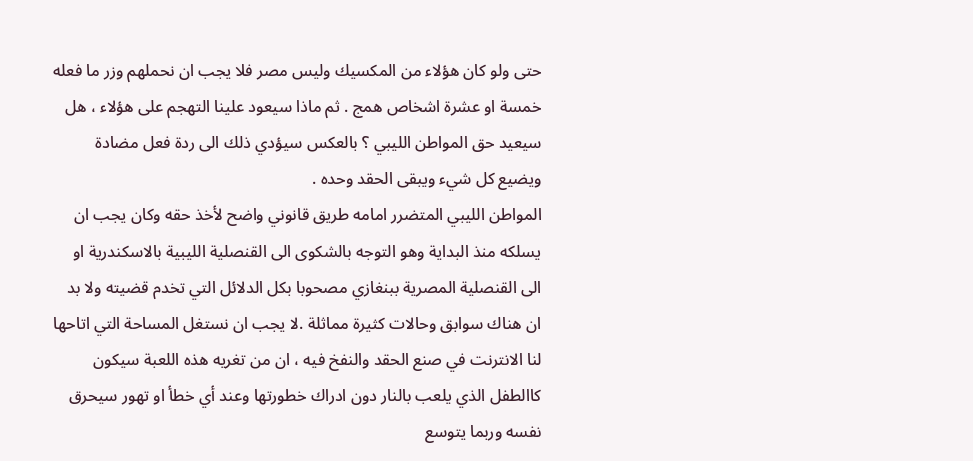حتى ولو كان هؤلاء من المكسيك وليس مصر فلا يجب ان نحملهم وزر ما فعله خمسة او عشرة اشخاص همج . ثم ماذا سيعود علينا التهجم على هؤلاء ، هل سيعيد حق المواطن الليبي ؟ بالعكس سيؤدي ذلك الى ردة فعل مضادة ويضيع كل شيء ويبقى الحقد وحده .
المواطن الليبي المتضرر امامه طريق قانوني واضح لأخذ حقه وكان يجب ان يسلكه منذ البداية وهو التوجه بالشكوى الى القنصلية الليبية بالاسكندرية او الى القنصلية المصرية ببنغازي مصحوبا بكل الدلائل التي تخدم قضيته ولا بد ان هناك سوابق وحالات كثيرة مماثلة .لا يجب ان نستغل المساحة التي اتاحها لنا الانترنت في صنع الحقد والنفخ فيه ، ان من تغريه هذه اللعبة سيكون كاالطفل الذي يلعب بالنار دون ادراك خطورتها وعند أي خطأ او تهور سيحرق نفسه وربما يتوسع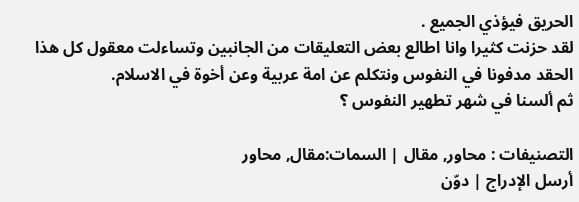الحريق فيؤذي الجميع .
لقد حزنت كثيرا وانا اطالع بعض التعليقات من الجانبين وتساءلت معقول كل هذا الحقد مدفونا في النفوس ونتكلم عن امة عربية وعن أخوة في الاسلام.
ثم ألسنا في شهر تطهير النفوس ؟

التصنيفات : محاور, مقال | السمات:مقال, محاور
أرسل الإدراج | دوّن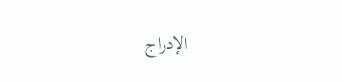الإدراج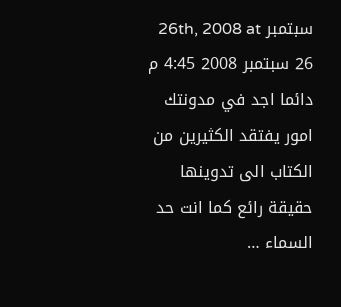سبتمبر 26th, 2008 at 26 سبتمبر 2008 4:45 م
دائما اجد في مدونتك امور يفتقد الكثيرين من الكتاب الى تدوينها
حقيقة رائع كما انت حد السماء …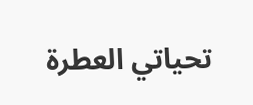تحياتي العطرة